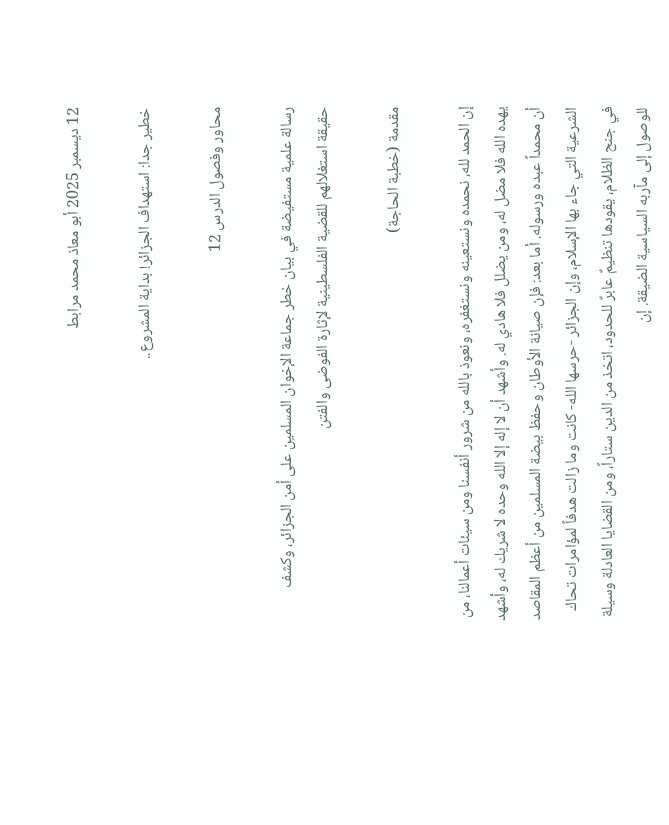12 ديسمبر 2025 أبو معاذ محمد مرابط

خطير جدا: استهداف الجزائر! بداية المشروع..

محاور وفصول الدرس 12

رسالة علمية مستفيضة في بيان خطر جماعة الإخوان المسلمين على أمن الجزائر، وكشف حقيقة استغلالهم للقضية الفلسطينية لإثارة الفوضى والفتن

مقدمة (خطبة الحاجة)

إن الحمد لله، نحمده ونستعينه ونستغفره، ونعوذ بالله من شرور أنفسنا ومن سيئات أعمالنا، من يهده الله فلا مضل له، ومن يضلل فلا هادي له. وأشهد أن لا إله إلا الله وحده لا شريك له، وأشهد أن محمداً عبده ورسوله. أما بعد: فإن صيانة الأوطان وحفظ بيضة المسلمين من أعظم المقاصد الشرعية التي جاء بها الإسلام، وإن الجزائر -حرسها الله- كانت وما زالت هدفاً لمؤامرات تحاك في جنح الظلام، يقودها تنظيمٌ عابرٌ للحدود، اتخذ من الدين ستاراً، ومن القضايا العادلة وسيلة للوصول إلى مآربه السياسية الضيقة. إن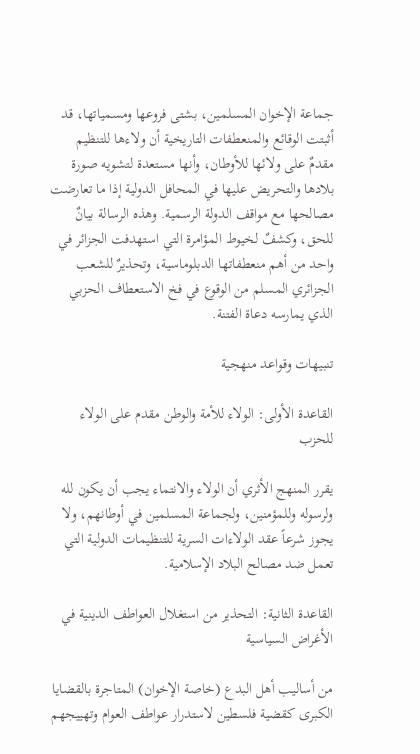جماعة الإخوان المسلمين، بشتى فروعها ومسمياتها، قد أثبتت الوقائع والمنعطفات التاريخية أن ولاءها للتنظيم مقدمٌ على ولائها للأوطان، وأنها مستعدة لتشويه صورة بلادها والتحريض عليها في المحافل الدولية إذا ما تعارضت مصالحها مع مواقف الدولة الرسمية. وهذه الرسالة بيانٌ للحق، وكشفٌ لخيوط المؤامرة التي استهدفت الجزائر في واحد من أهم منعطفاتها الدبلوماسية، وتحذيرٌ للشعب الجزائري المسلم من الوقوع في فخ الاستعطاف الحزبي الذي يمارسه دعاة الفتنة.

تنبيهات وقواعد منهجية

القاعدة الأولى: الولاء للأمة والوطن مقدم على الولاء للحزب

يقرر المنهج الأثري أن الولاء والانتماء يجب أن يكون لله ولرسوله وللمؤمنين، ولجماعة المسلمين في أوطانهم، ولا يجوز شرعاً عقد الولاءات السرية للتنظيمات الدولية التي تعمل ضد مصالح البلاد الإسلامية.

القاعدة الثانية: التحذير من استغلال العواطف الدينية في الأغراض السياسية

من أساليب أهل البدع (خاصة الإخوان) المتاجرة بالقضايا الكبرى كقضية فلسطين لاستدرار عواطف العوام وتهييجهم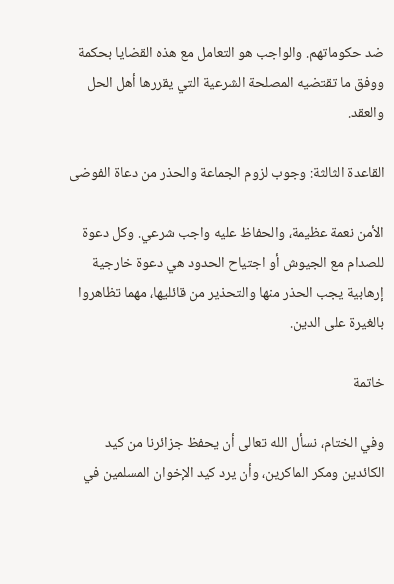ضد حكوماتهم. والواجب هو التعامل مع هذه القضايا بحكمة ووفق ما تقتضيه المصلحة الشرعية التي يقررها أهل الحل والعقد.

القاعدة الثالثة: وجوب لزوم الجماعة والحذر من دعاة الفوضى

الأمن نعمة عظيمة، والحفاظ عليه واجب شرعي. وكل دعوة للصدام مع الجيوش أو اجتياح الحدود هي دعوة خارجية إرهابية يجب الحذر منها والتحذير من قائليها، مهما تظاهروا بالغيرة على الدين.

خاتمة

وفي الختام، نسأل الله تعالى أن يحفظ جزائرنا من كيد الكائدين ومكر الماكرين، وأن يرد كيد الإخوان المسلمين في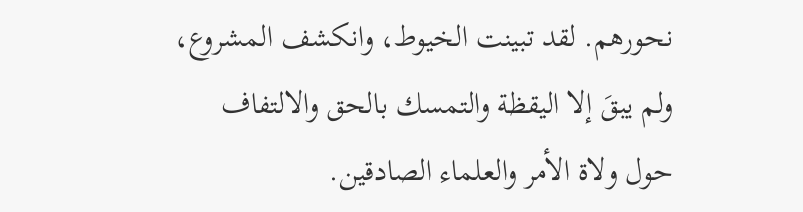نحورهم. لقد تبينت الخيوط، وانكشف المشروع، ولم يبقَ إلا اليقظة والتمسك بالحق والالتفاف حول ولاة الأمر والعلماء الصادقين.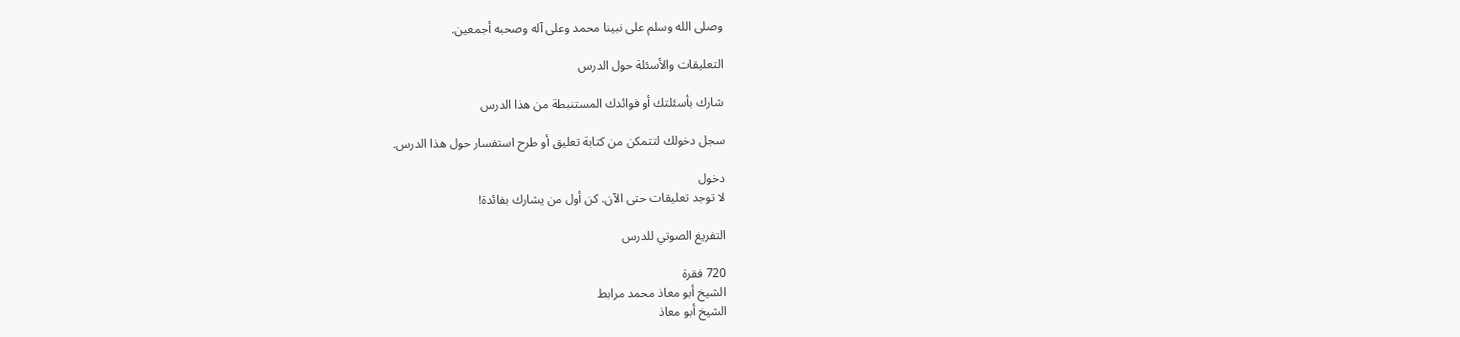وصلى الله وسلم على نبينا محمد وعلى آله وصحبه أجمعين.

التعليقات والأسئلة حول الدرس

شارك بأسئلتك أو فوائدك المستنبطة من هذا الدرس

سجل دخولك لتتمكن من كتابة تعليق أو طرح استفسار حول هذا الدرس.

دخول
لا توجد تعليقات حتى الآن. كن أول من يشارك بفائدة!

التفريغ الصوتي للدرس

720 فقرة
الشيخ أبو معاذ محمد مرابط
الشيخ أبو معاذ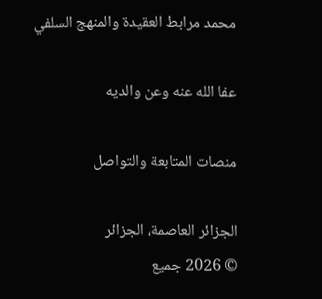محمد مرابط العقيدة والمنهج السلفي

عفا الله عنه وعن والديه

منصات المتابعة والتواصل

الجزائر العاصمة، الجزائر
© 2026 جميع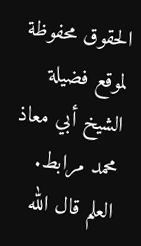الحقوق محفوظة لموقع فضيلة الشيخ أبي معاذ محمد مرابط. العلم قال الله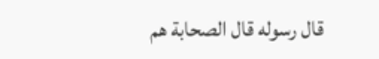قال رسوله قال الصحابة هم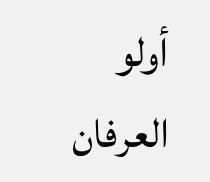أولو العرفان